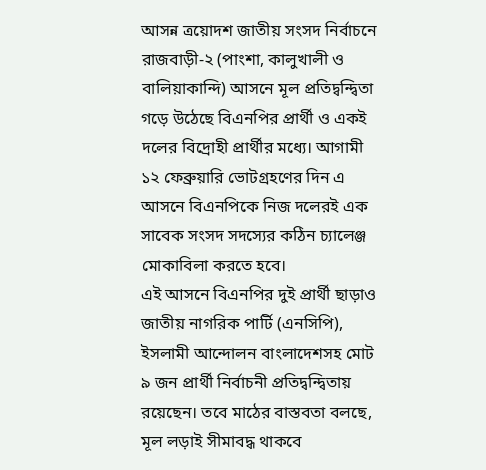আসন্ন ত্রয়োদশ জাতীয় সংসদ নির্বাচনে রাজবাড়ী-২ (পাংশা, কালুখালী ও বালিয়াকান্দি) আসনে মূল প্রতিদ্বন্দ্বিতা গড়ে উঠেছে বিএনপির প্রার্থী ও একই দলের বিদ্রোহী প্রার্থীর মধ্যে। আগামী ১২ ফেব্রুয়ারি ভোটগ্রহণের দিন এ আসনে বিএনপিকে নিজ দলেরই এক সাবেক সংসদ সদস্যের কঠিন চ্যালেঞ্জ মোকাবিলা করতে হবে।
এই আসনে বিএনপির দুই প্রার্থী ছাড়াও জাতীয় নাগরিক পার্টি (এনসিপি), ইসলামী আন্দোলন বাংলাদেশসহ মোট ৯ জন প্রার্থী নির্বাচনী প্রতিদ্বন্দ্বিতায় রয়েছেন। তবে মাঠের বাস্তবতা বলছে, মূল লড়াই সীমাবদ্ধ থাকবে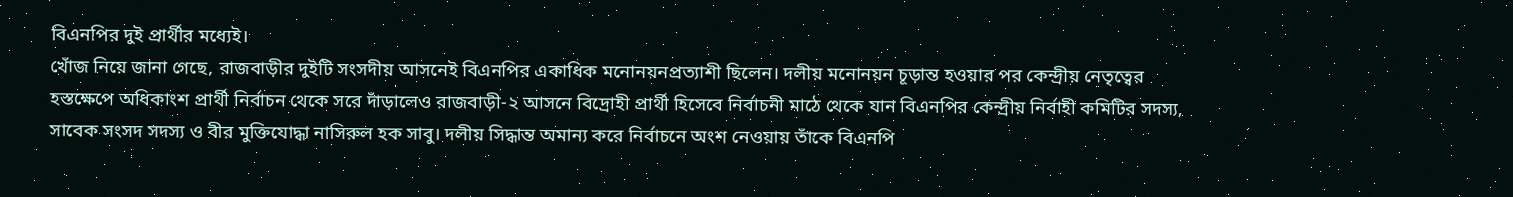বিএনপির দুই প্রার্থীর মধ্যেই।
খোঁজ নিয়ে জানা গেছে, রাজবাড়ীর দুইটি সংসদীয় আসনেই বিএনপির একাধিক মনোনয়নপ্রত্যাশী ছিলেন। দলীয় মনোনয়ন চূড়ান্ত হওয়ার পর কেন্দ্রীয় নেতৃত্বের হস্তক্ষেপে অধিকাংশ প্রার্থী নির্বাচন থেকে সরে দাঁড়ালেও রাজবাড়ী-২ আসনে বিদ্রোহী প্রার্থী হিসেবে নির্বাচনী মাঠে থেকে যান বিএনপির কেন্দ্রীয় নির্বাহী কমিটির সদস্য, সাবেক সংসদ সদস্য ও বীর মুক্তিযোদ্ধা নাসিরুল হক সাবু। দলীয় সিদ্ধান্ত অমান্য করে নির্বাচনে অংশ নেওয়ায় তাঁকে বিএনপি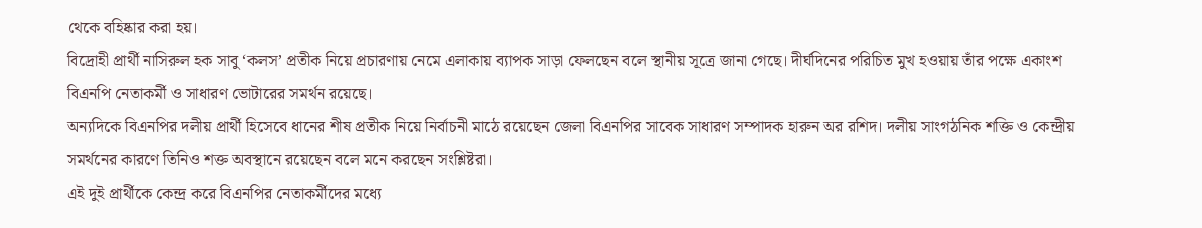থেকে বহিষ্কার করা হয়।
বিদ্রোহী প্রার্থী নাসিরুল হক সাবু ‘কলস’ প্রতীক নিয়ে প্রচারণায় নেমে এলাকায় ব্যাপক সাড়া ফেলছেন বলে স্থানীয় সূত্রে জানা গেছে। দীর্ঘদিনের পরিচিত মুখ হওয়ায় তাঁর পক্ষে একাংশ বিএনপি নেতাকর্মী ও সাধারণ ভোটারের সমর্থন রয়েছে।
অন্যদিকে বিএনপির দলীয় প্রার্থী হিসেবে ধানের শীষ প্রতীক নিয়ে নির্বাচনী মাঠে রয়েছেন জেলা বিএনপির সাবেক সাধারণ সম্পাদক হারুন অর রশিদ। দলীয় সাংগঠনিক শক্তি ও কেন্দ্রীয় সমর্থনের কারণে তিনিও শক্ত অবস্থানে রয়েছেন বলে মনে করছেন সংশ্লিষ্টরা।
এই দুই প্রার্থীকে কেন্দ্র করে বিএনপির নেতাকর্মীদের মধ্যে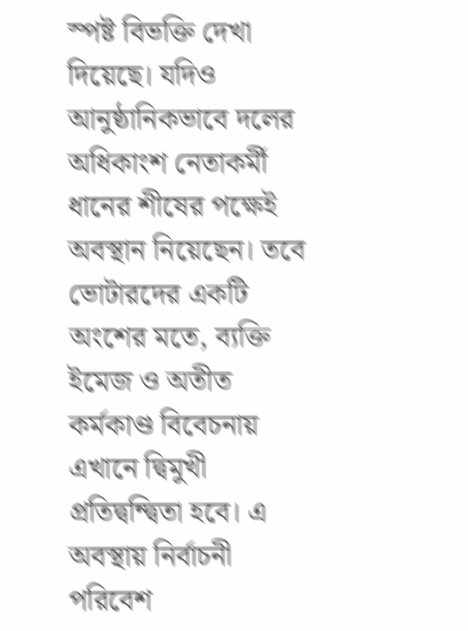স্পষ্ট বিভক্তি দেখা দিয়েছে। যদিও আনুষ্ঠানিকভাবে দলের অধিকাংশ নেতাকর্মী ধানের শীষের পক্ষেই অবস্থান নিয়েছেন। তবে ভোটারদের একটি অংশের মতে, ব্যক্তি ইমেজ ও অতীত কর্মকাণ্ড বিবেচনায় এখানে দ্বিমুখী প্রতিদ্বন্দ্বিতা হবে। এ অবস্থায় নির্বাচনী পরিবেশ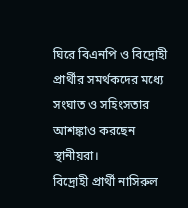ঘিরে বিএনপি ও বিদ্রোহী প্রার্থীর সমর্থকদের মধ্যে সংঘাত ও সহিংসতার আশঙ্কাও করছেন স্থানীয়রা।
বিদ্রোহী প্রার্থী নাসিরুল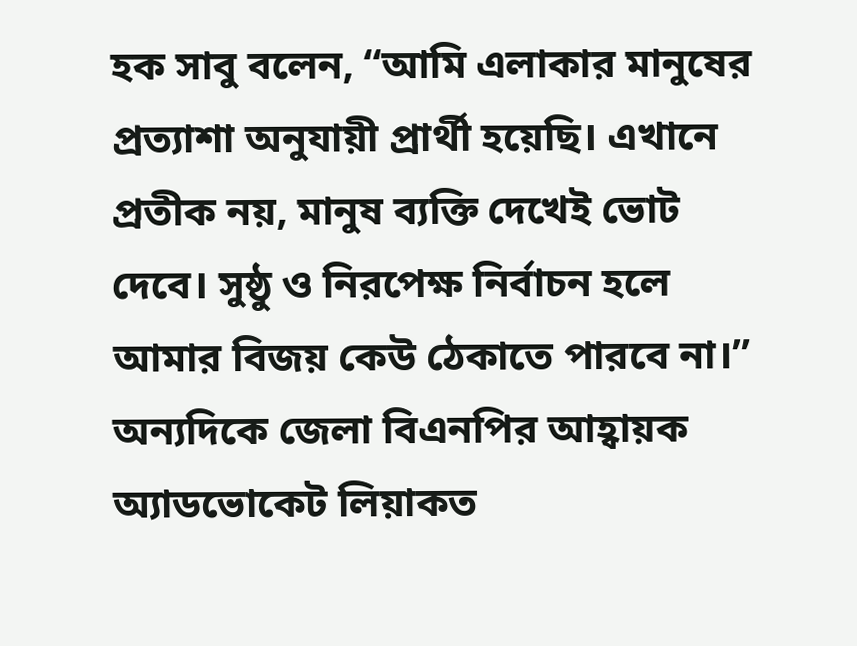হক সাবু বলেন, “আমি এলাকার মানুষের প্রত্যাশা অনুযায়ী প্রার্থী হয়েছি। এখানে প্রতীক নয়, মানুষ ব্যক্তি দেখেই ভোট দেবে। সুষ্ঠু ও নিরপেক্ষ নির্বাচন হলে আমার বিজয় কেউ ঠেকাতে পারবে না।”
অন্যদিকে জেলা বিএনপির আহ্বায়ক অ্যাডভোকেট লিয়াকত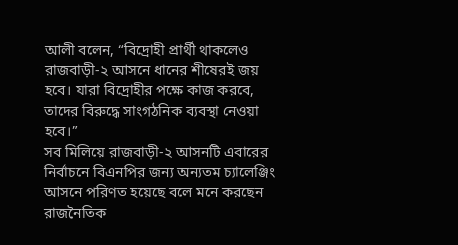আলী বলেন, “বিদ্রোহী প্রার্থী থাকলেও রাজবাড়ী-২ আসনে ধানের শীষেরই জয় হবে। যারা বিদ্রোহীর পক্ষে কাজ করবে, তাদের বিরুদ্ধে সাংগঠনিক ব্যবস্থা নেওয়া হবে।”
সব মিলিয়ে রাজবাড়ী-২ আসনটি এবারের নির্বাচনে বিএনপির জন্য অন্যতম চ্যালেঞ্জিং আসনে পরিণত হয়েছে বলে মনে করছেন রাজনৈতিক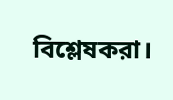বিশ্লেষকরা।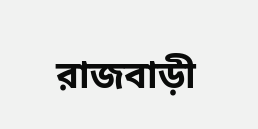রাজবাড়ী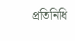প্রতিনিধি